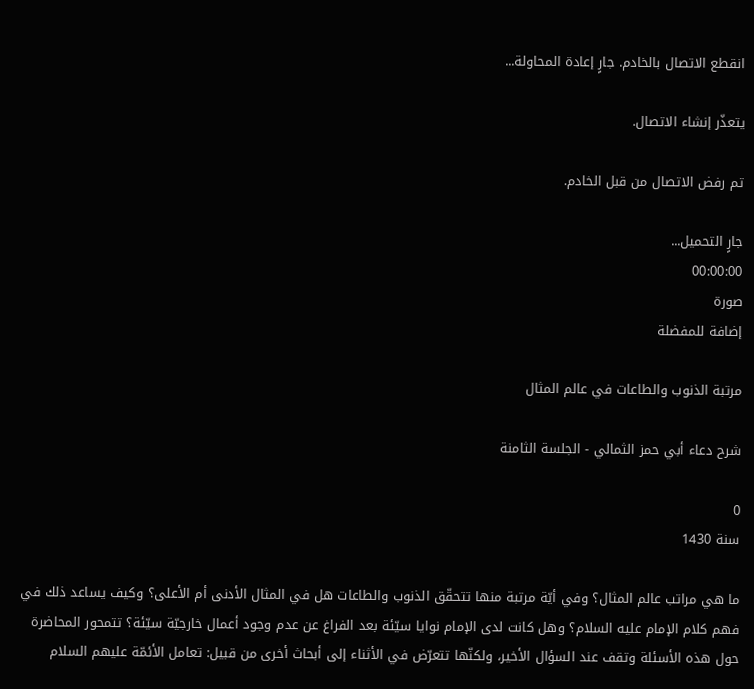انقطع الاتصال بالخادم. جارٍ إعادة المحاولة...

يتعذّر إنشاء الاتصال.

تم رفض الاتصال من قبل الخادم.

جارٍ التحميل...
00:00:00
صورة
إضافة للمفضلة

مرتبة الذنوب والطاعات في عالم المثال

شرح دعاء أبي حمز الثمالي - الجلسة الثامنة

0
سنة 1430

ما هي مراتب عالم المثال؟ وفي أيّة مرتبة منها تتحقّق الذنوب والطاعات هل في المثال الأدنى أم الأعلى؟ وكيف يساعد ذلك في فهم كلام الإمام عليه السلام؟ وهل كانت لدى الإمام نوايا سيّئة بعد الفراغ عن عدم وجود أعمال خارجيّة سيّئة؟ تتمحور المحاضرة حول هذه الأسئلة وتقف عند السؤال الأخير، ولكنّها تتعرّض في الأثناء إلى أبحاث أخرى من قبيل: تعامل الأئمّة عليهم السلام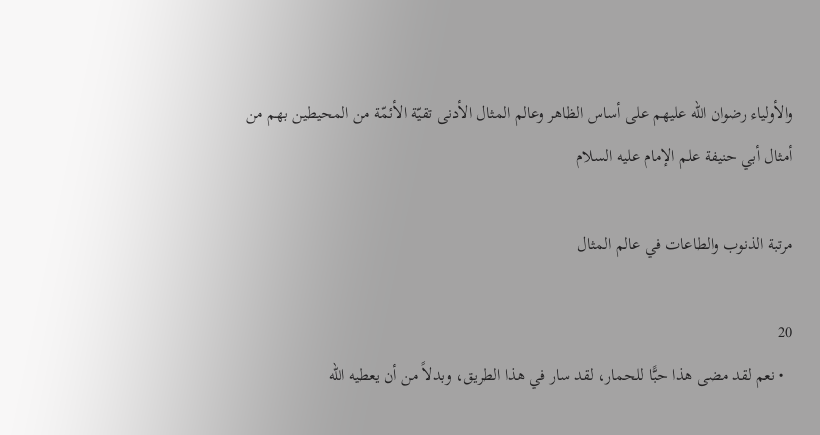والأولياء رضوان الله عليهم على أساس الظاهر وعالم المثال الأدنى تقيّة الأئمّة من المحيطين بهم من أمثال أبي حنيفة علم الإمام عليه السلام

مرتبة الذنوب والطاعات في عالم المثال

20
  • نعم لقد مضى هذا حبًّا للحمار، لقد سار في هذا الطريق، وبدلاً من أن يعطيه الله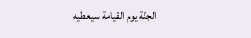الجنّة يوم القيامة سيعطيه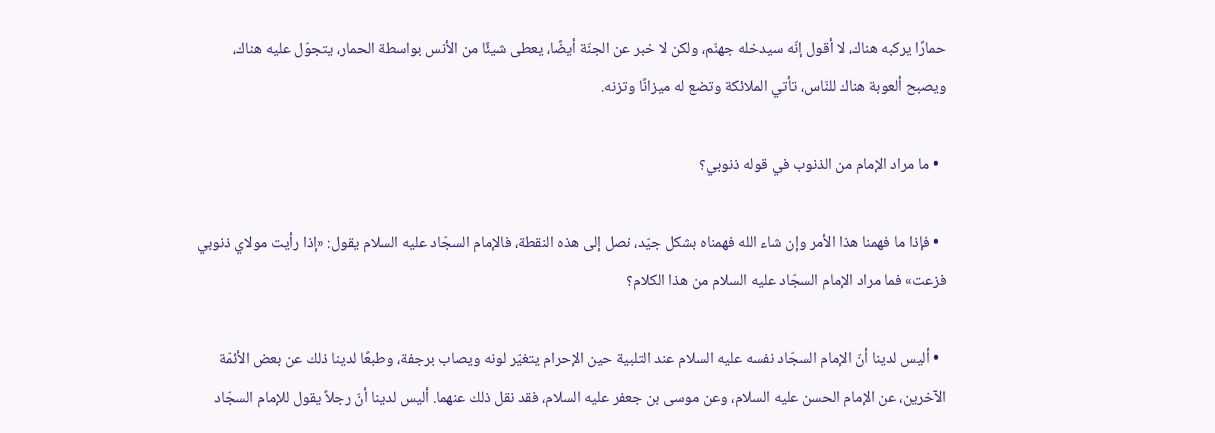حمارًا يركبه هناك، لا أقول إنّه سيدخله جهنّم، ولكن لا خبر عن الجنّة أيضًا، يعطى شيئًا من الأنس بواسطة الحمار، يتجوّل عليه هناك، ويصبح ألعوبة هناك للنّاس، تأتي الملائكة وتضع له ميزانًا وتزنه.

  • ما مراد الإمام من الذنوب في قوله ذنوبي؟

  • فإذا ما فهمنا هذا الأمر وإن شاء الله فهمناه بشكل جيّد، نصل إلى هذه النقطة، فالإمام السجّاد عليه السلام يقول: «إذا رأيت مولاي ذنوبي فزعت» فما مراد الإمام السجّاد عليه السلام من هذا الكلام؟

  • أليس لدينا أنّ الإمام السجّاد نفسه عليه السلام عند التلبية حين الإحرام يتغيّر لونه ويصاب برجفة، وطبعًا لدينا ذلك عن بعض الأئمّة الآخرين، عن الإمام الحسن عليه السلام، وعن موسى بن جعفر عليه السلام، فقد نقل ذلك عنهما. أليس لدينا أنّ رجلاً يقول للإمام السجّاد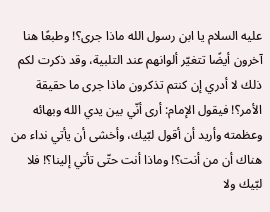عليه السلام يا ابن رسول الله ماذا جرى؟! وطبعًا هنا آخرون أيضًا تتغيّر ألوانهم عند التلبية، وقد ذكرت لكم ذلك لا أدري إن كنتم تذكرون ماذا جرى ما حقيقة الأمر؟! فيقول الإمام: أرى أنّي بين يدي الله وبهائه وعظمته وأريد أن أقول لبّيك، وأخشى أن يأتي نداء من هناك أن من أنت؟! وماذا أنت حتّى تأتي إلينا؟! فلا لبّيك ولا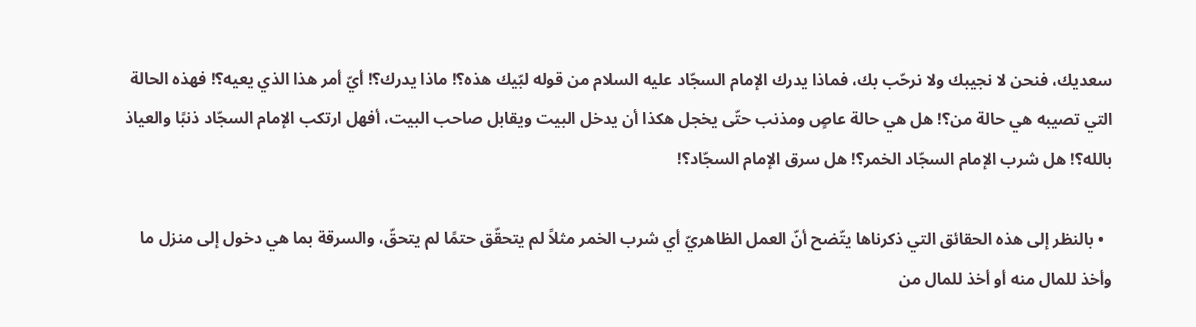سعديك، فنحن لا نجيبك ولا نرحّب بك، فماذا يدرك الإمام السجّاد عليه السلام من قوله لبّيك هذه؟! ماذا يدرك؟! أيّ أمر هذا الذي يعيه؟! فهذه الحالة التي تصيبه هي حالة من؟! هل هي حالة عاصٍ ومذنب حتّى يخجل هكذا أن يدخل البيت ويقابل صاحب البيت، أفهل ارتكب الإمام السجّاد ذنبًا والعياذ بالله؟! هل شرب الإمام السجّاد الخمر؟! هل سرق الإمام السجّاد؟!

  • بالنظر إلى هذه الحقائق التي ذكرناها يتّضح أنّ العمل الظاهريّ أي شرب الخمر مثلاً لم يتحقّق حتمًا لم يتحقّ، والسرقة بما هي دخول إلى منزل ما وأخذ للمال منه أو أخذ للمال من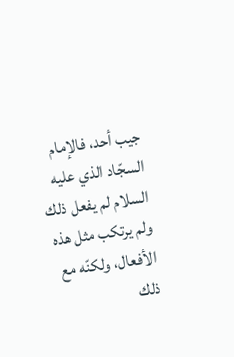جيب أحد، فالإمام السجّاد الذي عليه السلام لم يفعل ذلك ولم يرتكب مثل هذه الأفعال، ولكنّه مع ذلك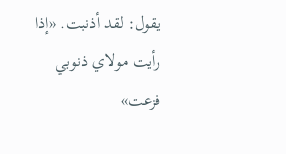يقول: لقد أذنبت. «إذا رأيت مولاي ذنوبي فزعت»